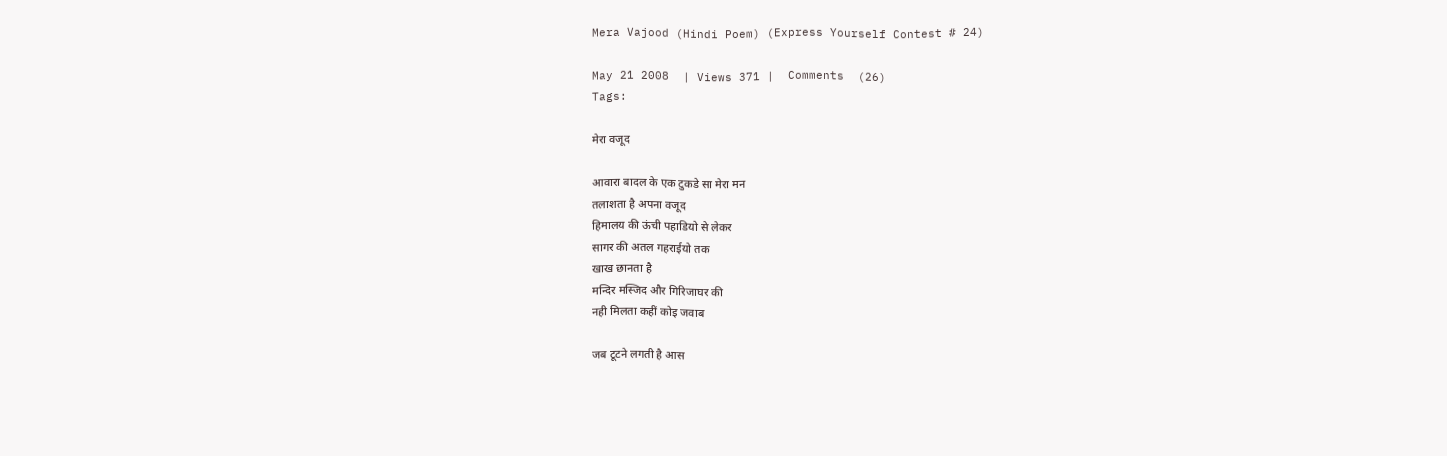Mera Vajood (Hindi Poem) (Express Yourself Contest # 24)

May 21 2008  | Views 371 |  Comments  (26)
Tags:

मेरा वजूद

आवारा बादल के एक टुकडे सा मेरा मन
तलाशता है अपना वजूद
हिमालय की ऊंची पहाडियो से लेकर
सागर की अतल गहराईयो तक
खाख छानता है
मन्दिर मस्जिद और गिरिजाघर की
नही मिलता कहीं कोइ जवाब

जब टूटने लगती है आस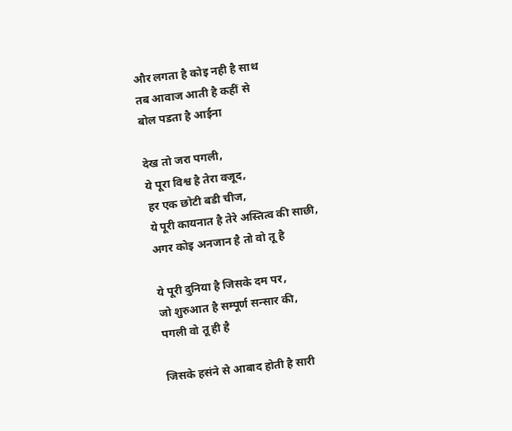और लगता है कोइ नही है साथ
तब आवाज आती है कहीं से
बोल पडता है आईना

देख तो जरा पगली,
ये पूरा विश्व है तेरा वजूद,
हर एक छोटी बडी चीज,
ये पूरी कायनात है तेरे अस्तित्व की साछी,
अगर कोइ अनजान है तो वो तू है

ये पूरी दुनिया है जिसके दम पर,
जो शुरुआत है सम्पूर्ण सन्सार की,
पगली वो तू ही है

जिसके हसंने से आबाद होती है सारी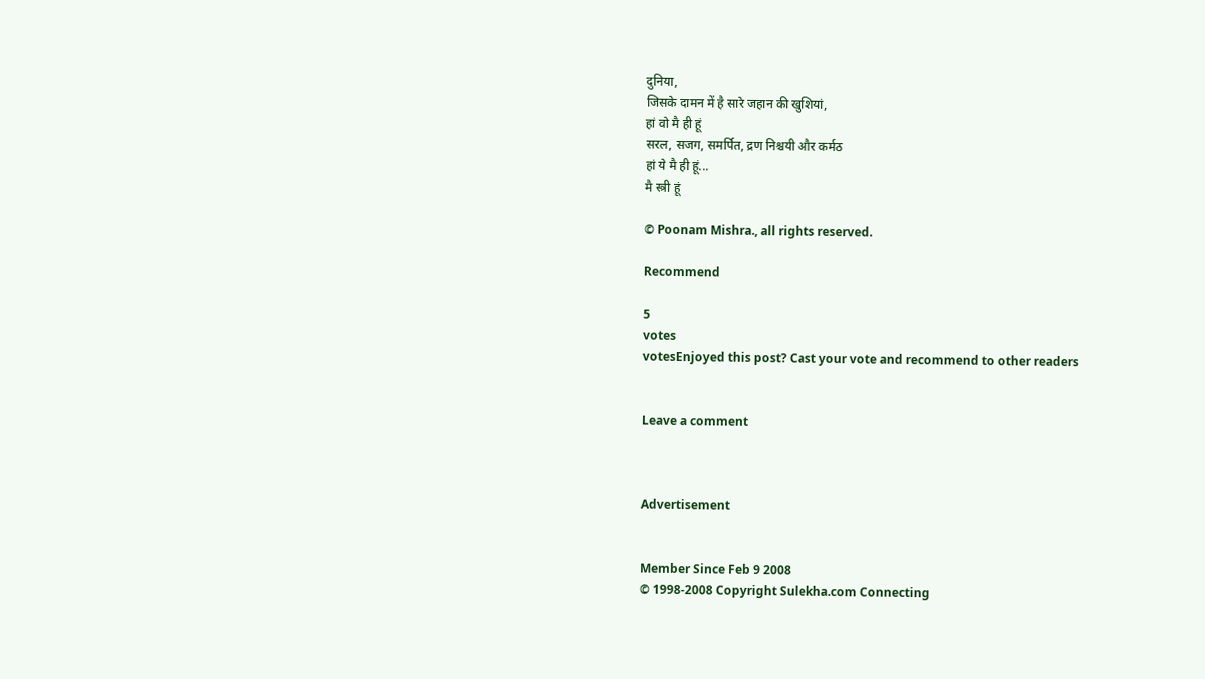दुनिया,
जिसके दामन में है सारे जहान की खुशियां,
हां वो मै ही हूं
सरल, सजग, समर्पित, द्रण निश्चयी और कर्मठ
हां ये मै ही हूं...
मै स्त्री हूं

© Poonam Mishra., all rights reserved.

Recommend

5
votes
votesEnjoyed this post? Cast your vote and recommend to other readers


Leave a comment



Advertisement


Member Since Feb 9 2008
© 1998-2008 Copyright Sulekha.com Connecting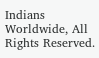Indians Worldwide, All Rights Reserved.